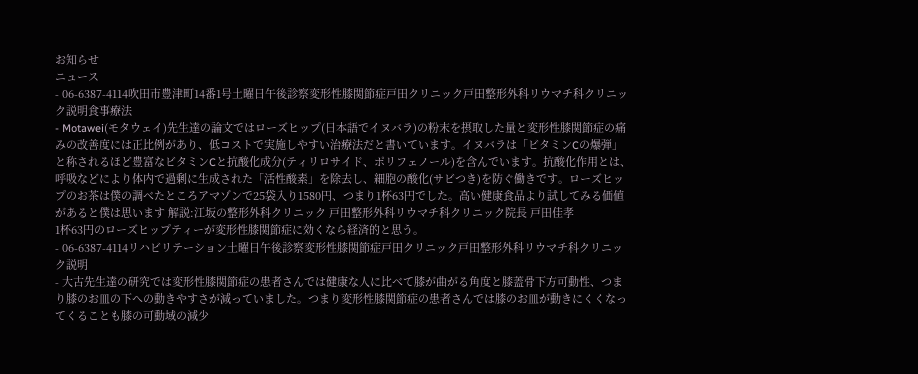お知らせ
ニュース
- 06-6387-4114吹田市豊津町14番1号土曜日午後診察変形性膝関節症戸田クリニック戸田整形外科リウマチ科クリニック説明食事療法
- Motawei(モタウェイ)先生達の論文ではローズヒップ(日本語でイヌバラ)の粉末を摂取した量と変形性膝関節症の痛みの改善度には正比例があり、低コストで実施しやすい治療法だと書いています。イヌバラは「ビタミンCの爆弾」と称されるほど豊富なビタミンCと抗酸化成分(ティリロサイド、ポリフェノール)を含んでいます。抗酸化作用とは、呼吸などにより体内で過剰に生成された「活性酸素」を除去し、細胞の酸化(サビつき)を防ぐ働きです。ローズヒップのお茶は僕の調べたところアマゾンで25袋入り1580円、つまり1杯63円でした。高い健康食品より試してみる価値があると僕は思います 解説:江坂の整形外科クリニック 戸田整形外科リウマチ科クリニック院長 戸田佳孝
1杯63円のローズヒップティーが変形性膝関節症に効くなら経済的と思う。
- 06-6387-4114リハビリテーション土曜日午後診察変形性膝関節症戸田クリニック戸田整形外科リウマチ科クリニック説明
- 大古先生達の研究では変形性膝関節症の患者さんでは健康な人に比べて膝が曲がる角度と膝蓋骨下方可動性、つまり膝のお皿の下への動きやすさが減っていました。つまり変形性膝関節症の患者さんでは膝のお皿が動きにくくなってくることも膝の可動域の減少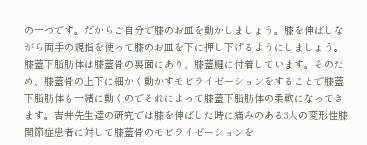の一つです。だからご自分で膝のお皿を動かしましょう。膝を伸ばしながら両手の親指を使って膝のお皿を下に押し下げるようにしましょう。 膝蓋下脂肪体は膝蓋骨の裏面にあり、膝蓋腱に付着しています。そのため、膝蓋骨の上下に細かく動かすモビライゼーションをすることで膝蓋下脂肪体も一緒に動くのでそれによって膝蓋下脂肪体の柔軟になってきます。吉井先生達の研究では膝を伸ばした時に痛みのある3人の変形性膝関節症患者に対して膝蓋骨のモビライゼーションを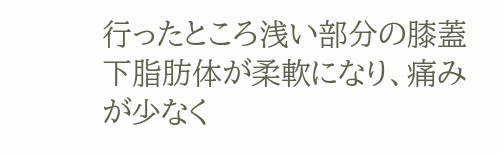行ったところ浅い部分の膝蓋下脂肪体が柔軟になり、痛みが少なく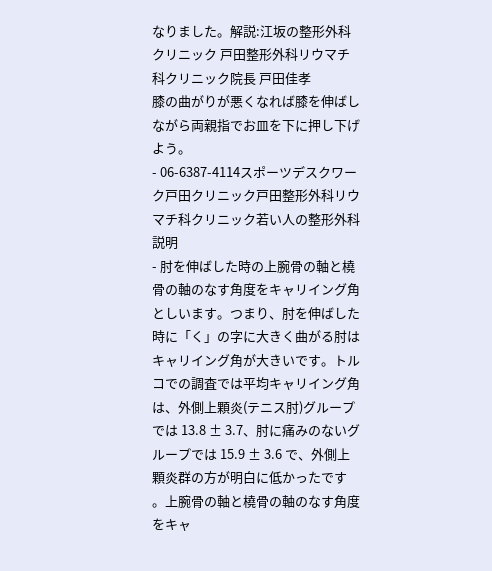なりました。解説:江坂の整形外科クリニック 戸田整形外科リウマチ科クリニック院長 戸田佳孝
膝の曲がりが悪くなれば膝を伸ばしながら両親指でお皿を下に押し下げよう。
- 06-6387-4114スポーツデスクワーク戸田クリニック戸田整形外科リウマチ科クリニック若い人の整形外科説明
- 肘を伸ばした時の上腕骨の軸と橈骨の軸のなす角度をキャリイング角としいます。つまり、肘を伸ばした時に「く」の字に大きく曲がる肘はキャリイング角が大きいです。トルコでの調査では平均キャリイング角は、外側上顆炎(テニス肘)グループでは 13.8 ± 3.7、肘に痛みのないグループでは 15.9 ± 3.6 で、外側上顆炎群の方が明白に低かったです 。上腕骨の軸と橈骨の軸のなす角度をキャ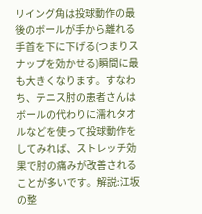リイング角は投球動作の最後のボールが手から離れる手首を下に下げる(つまりスナップを効かせる)瞬間に最も大きくなります。すなわち、テニス肘の患者さんはボールの代わりに濡れタオルなどを使って投球動作をしてみれば、ストレッチ効果で肘の痛みが改善されることが多いです。解説:江坂の整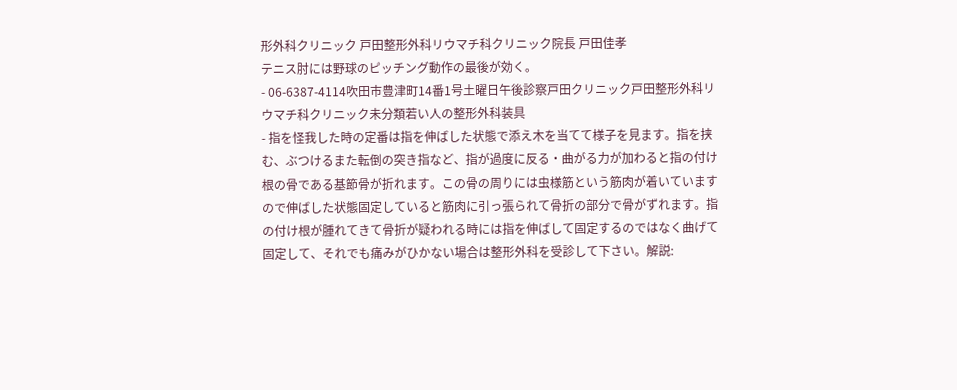形外科クリニック 戸田整形外科リウマチ科クリニック院長 戸田佳孝
テニス肘には野球のピッチング動作の最後が効く。
- 06-6387-4114吹田市豊津町14番1号土曜日午後診察戸田クリニック戸田整形外科リウマチ科クリニック未分類若い人の整形外科装具
- 指を怪我した時の定番は指を伸ばした状態で添え木を当てて様子を見ます。指を挟む、ぶつけるまた転倒の突き指など、指が過度に反る・曲がる力が加わると指の付け根の骨である基節骨が折れます。この骨の周りには虫様筋という筋肉が着いていますので伸ばした状態固定していると筋肉に引っ張られて骨折の部分で骨がずれます。指の付け根が腫れてきて骨折が疑われる時には指を伸ばして固定するのではなく曲げて固定して、それでも痛みがひかない場合は整形外科を受診して下さい。解説: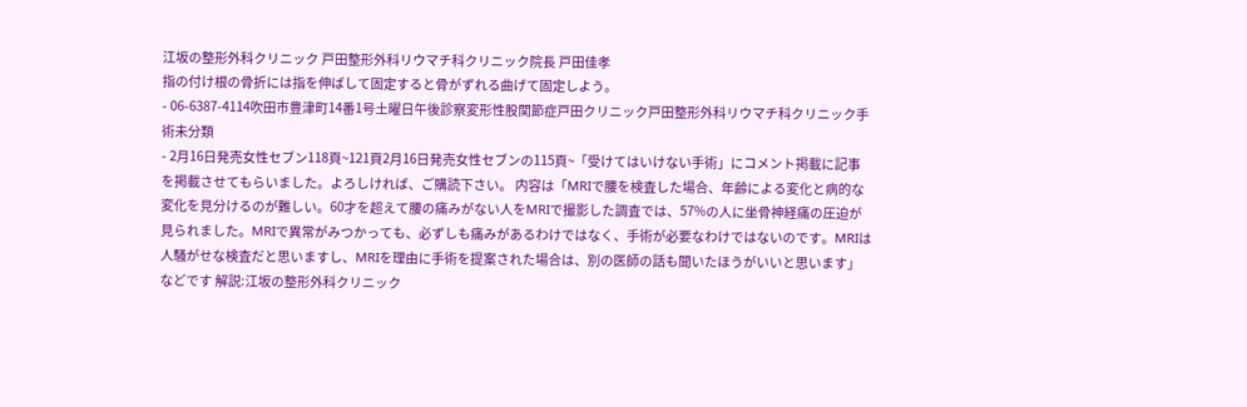江坂の整形外科クリニック 戸田整形外科リウマチ科クリニック院長 戸田佳孝
指の付け根の骨折には指を伸ばして固定すると骨がずれる曲げて固定しよう。
- 06-6387-4114吹田市豊津町14番1号土曜日午後診察変形性股関節症戸田クリニック戸田整形外科リウマチ科クリニック手術未分類
- 2月16日発売女性セブン118頁~121頁2月16日発売女性セブンの115頁~「受けてはいけない手術」にコメント掲載に記事を掲載させてもらいました。よろしければ、ご購読下さい。 内容は「MRIで腰を検査した場合、年齢による変化と病的な変化を見分けるのが難しい。60才を超えて腰の痛みがない人をMRIで撮影した調査では、57%の人に坐骨神経痛の圧迫が見られました。MRIで異常がみつかっても、必ずしも痛みがあるわけではなく、手術が必要なわけではないのです。MRIは人騒がせな検査だと思いますし、MRIを理由に手術を提案された場合は、別の医師の話も聞いたほうがいいと思います」などです 解説:江坂の整形外科クリニック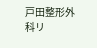戸田整形外科リ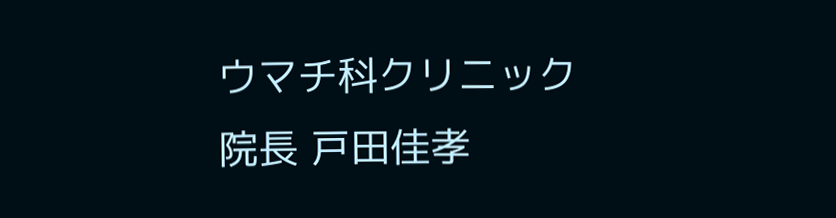ウマチ科クリニック院長 戸田佳孝